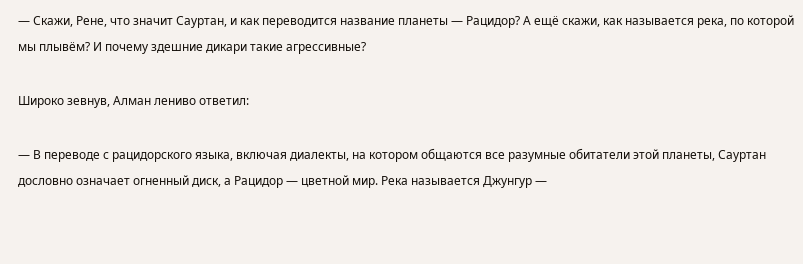— Скажи, Рене, что значит Сауртан, и как переводится название планеты — Рацидор? А ещё скажи, как называется река, по которой мы плывём? И почему здешние дикари такие агрессивные?

Широко зевнув, Алман лениво ответил:

— В переводе с рацидорского языка, включая диалекты, на котором общаются все разумные обитатели этой планеты, Сауртан дословно означает огненный диск, а Рацидор — цветной мир. Река называется Джунгур —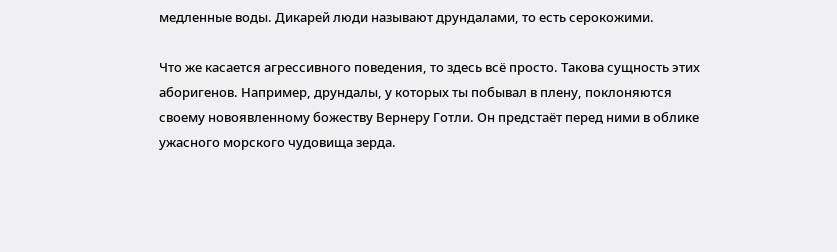медленные воды. Дикарей люди называют друндалами, то есть серокожими.

Что же касается агрессивного поведения, то здесь всё просто. Такова сущность этих аборигенов. Например, друндалы, у которых ты побывал в плену, поклоняются своему новоявленному божеству Вернеру Готли. Он предстаёт перед ними в облике ужасного морского чудовища зерда.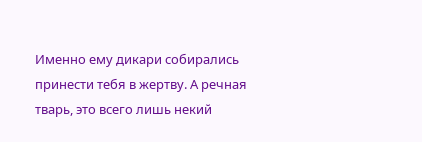Именно ему дикари собирались принести тебя в жертву. А речная тварь, это всего лишь некий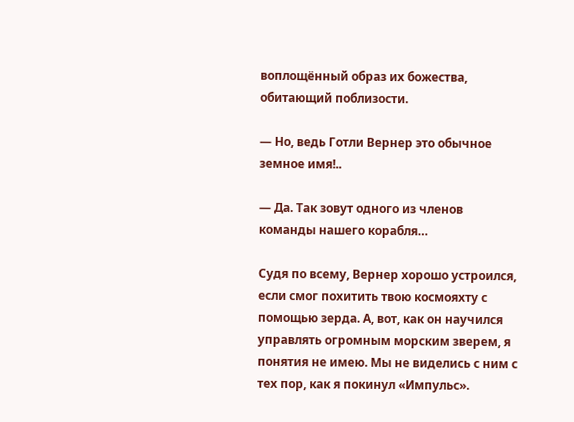воплощённый образ их божества, обитающий поблизости.

— Но, ведь Готли Вернер это обычное земное имя!..

— Да. Так зовут одного из членов команды нашего корабля…

Судя по всему, Вернер хорошо устроился, если смог похитить твою космояхту с помощью зерда. А, вот, как он научился управлять огромным морским зверем, я понятия не имею. Мы не виделись с ним с тех пор, как я покинул «Импульс».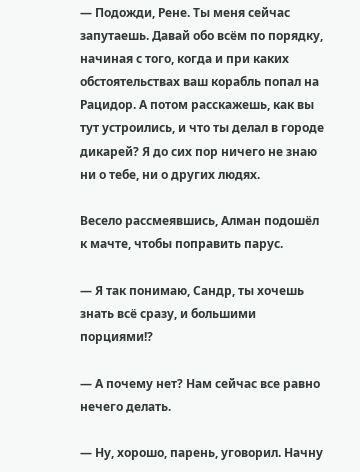— Подожди, Рене. Ты меня сейчас запутаешь. Давай обо всём по порядку, начиная с того, когда и при каких обстоятельствах ваш корабль попал на Рацидор. А потом расскажешь, как вы тут устроились, и что ты делал в городе дикарей? Я до сих пор ничего не знаю ни о тебе, ни о других людях.

Весело рассмеявшись, Алман подошёл к мачте, чтобы поправить парус.

— Я так понимаю, Сандр, ты хочешь знать всё сразу, и большими порциями!?

— А почему нет? Нам сейчас все равно нечего делать.

— Ну, хорошо, парень, уговорил. Начну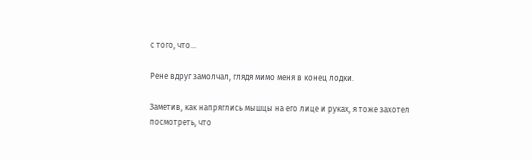с того, что…

Рене вдруг замолчал, глядя мимо меня в конец лодки.

Заметив, как напряглись мышцы на его лице и руках, я тоже захотел посмотреть, что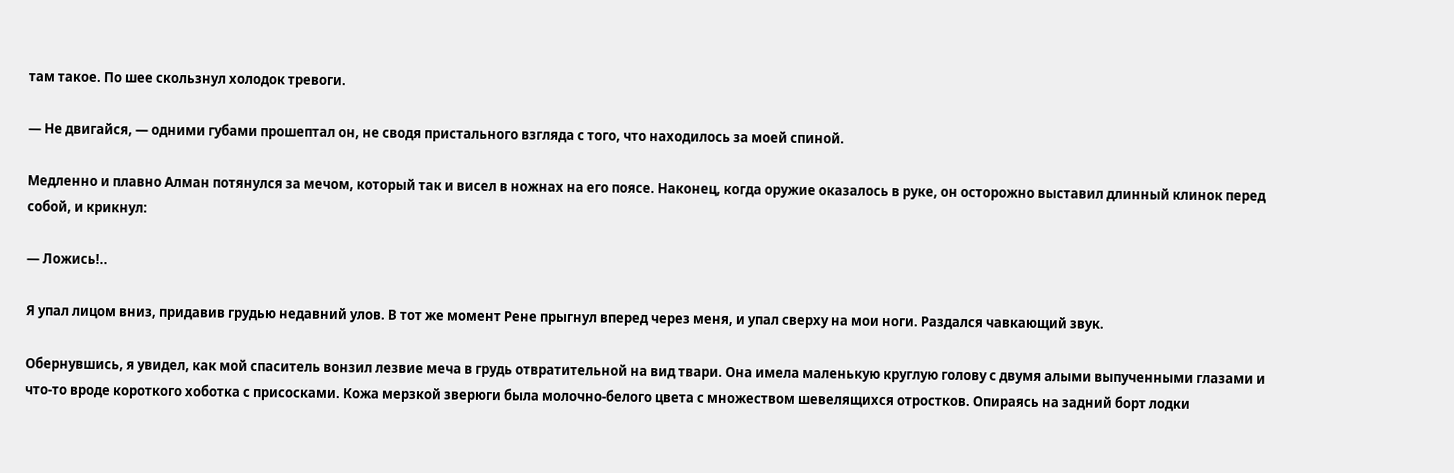там такое. По шее скользнул холодок тревоги.

— Не двигайся, — одними губами прошептал он, не сводя пристального взгляда с того, что находилось за моей спиной.

Медленно и плавно Алман потянулся за мечом, который так и висел в ножнах на его поясе. Наконец, когда оружие оказалось в руке, он осторожно выставил длинный клинок перед собой, и крикнул:

— Ложись!..

Я упал лицом вниз, придавив грудью недавний улов. В тот же момент Рене прыгнул вперед через меня, и упал сверху на мои ноги. Раздался чавкающий звук.

Обернувшись, я увидел, как мой спаситель вонзил лезвие меча в грудь отвратительной на вид твари. Она имела маленькую круглую голову с двумя алыми выпученными глазами и что-то вроде короткого хоботка с присосками. Кожа мерзкой зверюги была молочно-белого цвета с множеством шевелящихся отростков. Опираясь на задний борт лодки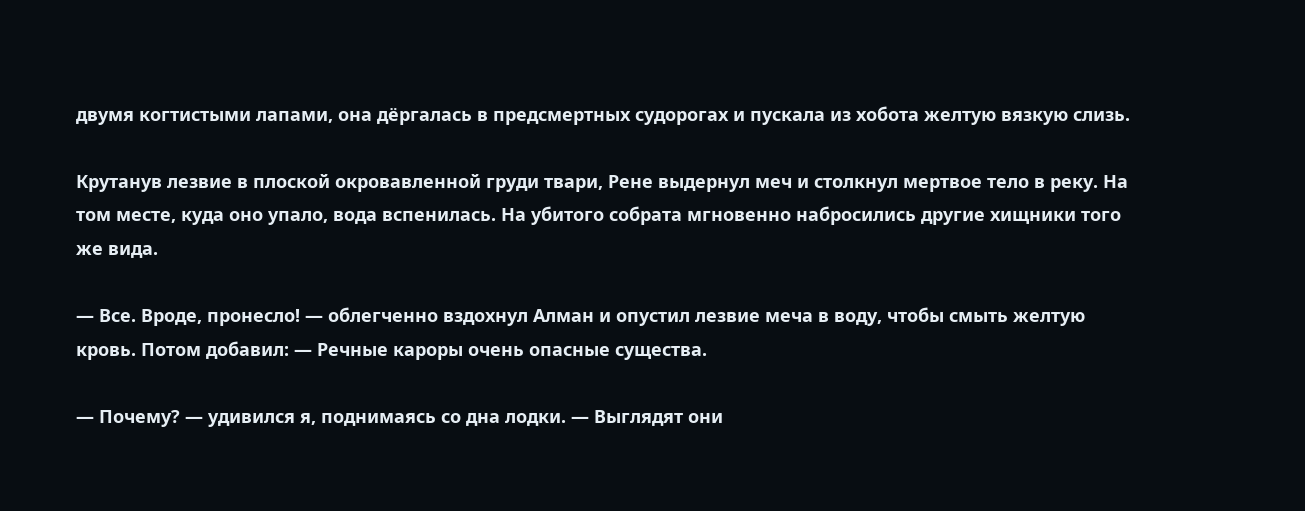двумя когтистыми лапами, она дёргалась в предсмертных судорогах и пускала из хобота желтую вязкую слизь.

Крутанув лезвие в плоской окровавленной груди твари, Рене выдернул меч и столкнул мертвое тело в реку. На том месте, куда оно упало, вода вспенилась. На убитого собрата мгновенно набросились другие хищники того же вида.

— Все. Вроде, пронесло! — облегченно вздохнул Алман и опустил лезвие меча в воду, чтобы смыть желтую кровь. Потом добавил: — Речные кароры очень опасные существа.

— Почему? — удивился я, поднимаясь со дна лодки. — Выглядят они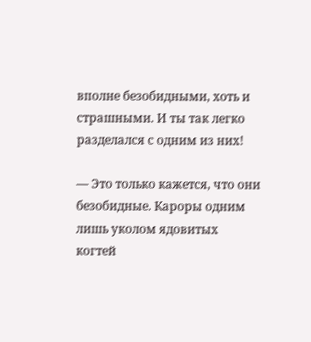вполне безобидными, хоть и страшными. И ты так легко разделался с одним из них!

— Это только кажется, что они безобидные. Кароры одним лишь уколом ядовитых когтей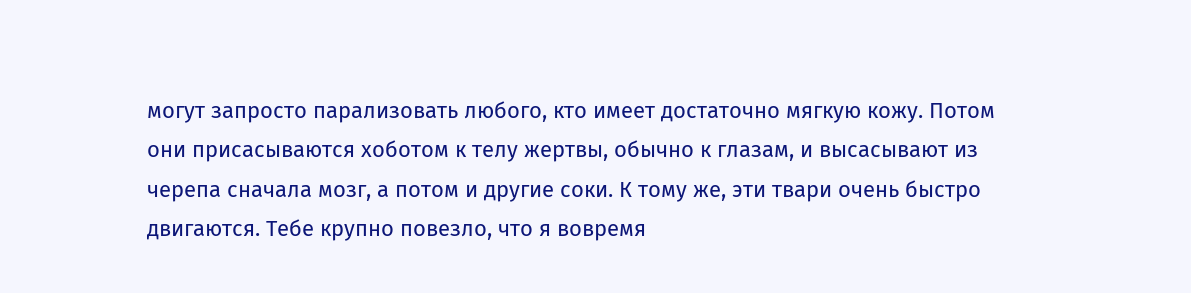могут запросто парализовать любого, кто имеет достаточно мягкую кожу. Потом они присасываются хоботом к телу жертвы, обычно к глазам, и высасывают из черепа сначала мозг, а потом и другие соки. К тому же, эти твари очень быстро двигаются. Тебе крупно повезло, что я вовремя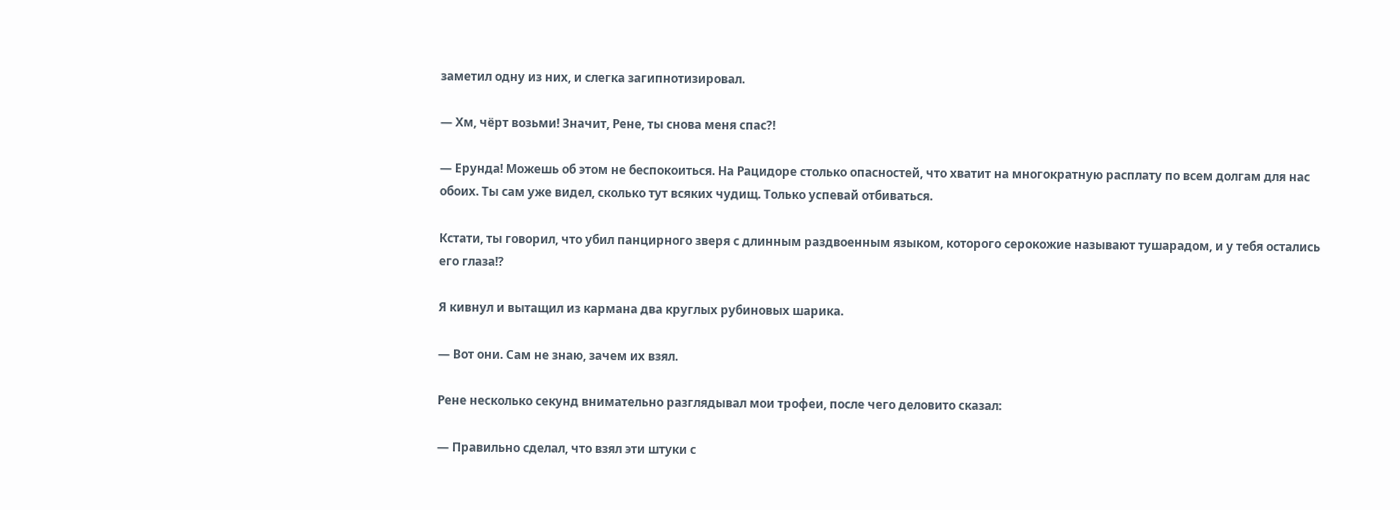заметил одну из них, и слегка загипнотизировал.

— Хм, чёрт возьми! Значит, Рене, ты снова меня спас?!

— Ерунда! Можешь об этом не беспокоиться. На Рацидоре столько опасностей, что хватит на многократную расплату по всем долгам для нас обоих. Ты сам уже видел, сколько тут всяких чудищ. Только успевай отбиваться.

Кстати, ты говорил, что убил панцирного зверя с длинным раздвоенным языком, которого серокожие называют тушарадом, и у тебя остались его глаза!?

Я кивнул и вытащил из кармана два круглых рубиновых шарика.

— Вот они. Сам не знаю, зачем их взял.

Рене несколько секунд внимательно разглядывал мои трофеи, после чего деловито сказал:

— Правильно сделал, что взял эти штуки с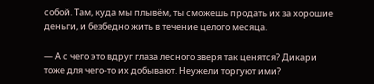собой. Там, куда мы плывём, ты сможешь продать их за хорошие деньги, и безбедно жить в течение целого месяца.

— А с чего это вдруг глаза лесного зверя так ценятся? Дикари тоже для чего-то их добывают. Неужели торгуют ими?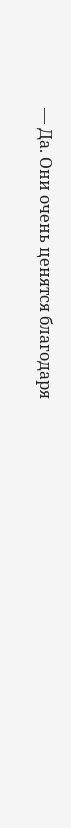— Да. Они очень ценятся благодаря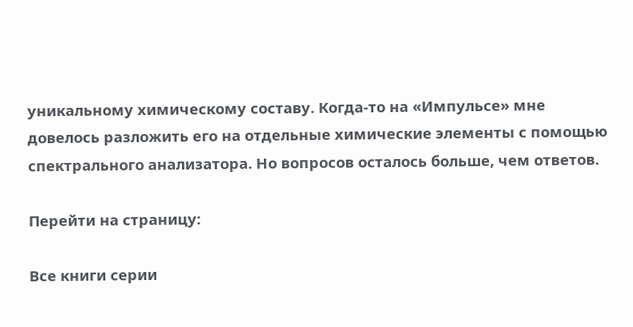уникальному химическому составу. Когда-то на «Импульсе» мне довелось разложить его на отдельные химические элементы с помощью спектрального анализатора. Но вопросов осталось больше, чем ответов.

Перейти на страницу:

Все книги серии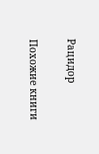Рацидор

Похожие книги